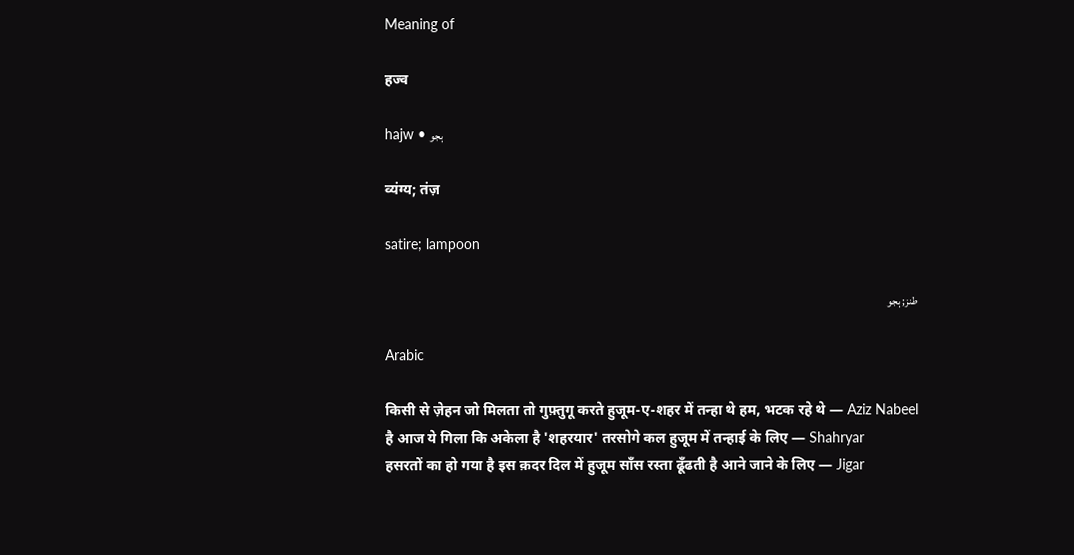Meaning of

हज्व

hajw • ہجو

व्यंग्य; तंज़

satire; lampoon

طنز; ہجو

Arabic

किसी से ज़ेहन जो मिलता तो गुफ़्तुगू करते हुजूम-ए-शहर में तन्हा थे हम, भटक रहे थे — Aziz Nabeel
है आज ये गिला कि अकेला है 'शहरयार' तरसोगे कल हुजूम में तन्हाई के लिए — Shahryar
हसरतों का हो गया है इस क़दर दिल में हुजूम साँस रस्ता ढूँढती है आने जाने के लिए — Jigar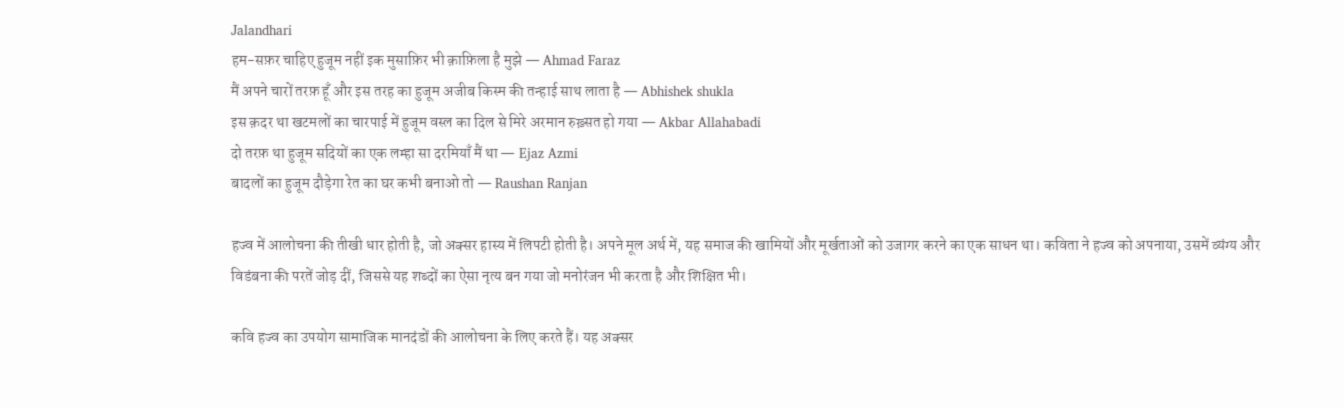Jalandhari
हम-सफ़र चाहिए हुजूम नहीं इक मुसाफ़िर भी क़ाफ़िला है मुझे — Ahmad Faraz
मैं अपने चारों तरफ़ हूँ और इस तरह का हुजूम अजीब किस्म की तन्हाई साथ लाता है — Abhishek shukla
इस क़दर था खटमलों का चारपाई में हुजूम वस्ल का दिल से मिरे अरमान रुख़्सत हो गया — Akbar Allahabadi
दो तरफ़ था हुजूम सदियों का एक लम्हा सा दरमियाँ मैं था — Ejaz Azmi
बादलों का हुजूम दौड़ेगा रेत का घर कभी बनाओ तो — Raushan Ranjan

हज्व में आलोचना की तीखी धार होती है, जो अक्सर हास्य में लिपटी होती है। अपने मूल अर्थ में, यह समाज की खामियों और मूर्खताओं को उजागर करने का एक साधन था। कविता ने हज्व को अपनाया, उसमें व्यंग्य और विडंबना की परतें जोड़ दीं, जिससे यह शब्दों का ऐसा नृत्य बन गया जो मनोरंजन भी करता है और शिक्षित भी।

कवि हज्व का उपयोग सामाजिक मानदंडों की आलोचना के लिए करते हैं। यह अक्सर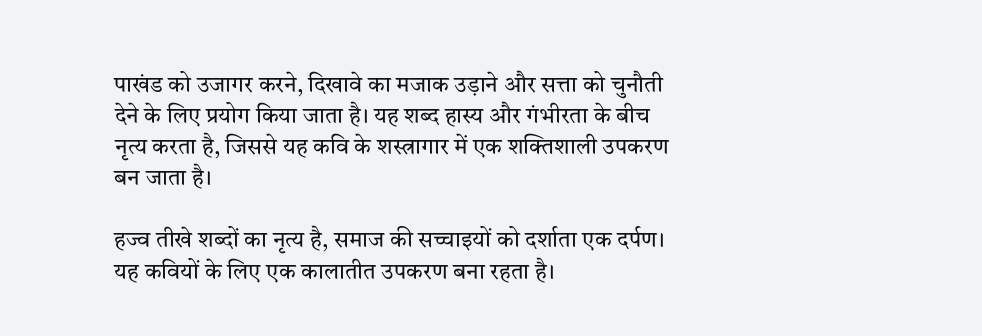पाखंड को उजागर करने, दिखावे का मजाक उड़ाने और सत्ता को चुनौती देने के लिए प्रयोग किया जाता है। यह शब्द हास्य और गंभीरता के बीच नृत्य करता है, जिससे यह कवि के शस्त्रागार में एक शक्तिशाली उपकरण बन जाता है।

हज्व तीखे शब्दों का नृत्य है, समाज की सच्चाइयों को दर्शाता एक दर्पण। यह कवियों के लिए एक कालातीत उपकरण बना रहता है।